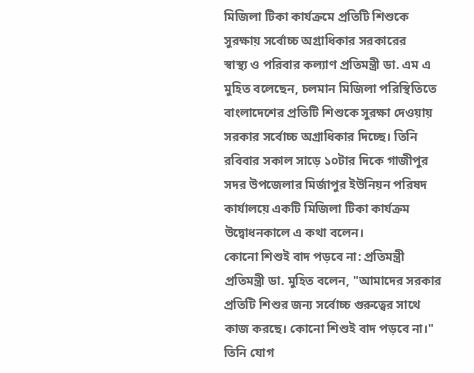মিজিলা টিকা কার্যক্রমে প্রতিটি শিশুকে সুরক্ষায় সর্বোচ্চ অগ্রাধিকার সরকারের
স্বাস্থ্য ও পরিবার কল্যাণ প্রতিমন্ত্রী ডা. এম এ মুহিত বলেছেন, চলমান মিজিলা পরিস্থিতিতে বাংলাদেশের প্রতিটি শিশুকে সুরক্ষা দেওয়ায় সরকার সর্বোচ্চ অগ্রাধিকার দিচ্ছে। তিনি রবিবার সকাল সাড়ে ১০টার দিকে গাজীপুর সদর উপজেলার মির্জাপুর ইউনিয়ন পরিষদ কার্যালয়ে একটি মিজিলা টিকা কার্যক্রম উদ্বোধনকালে এ কথা বলেন।
কোনো শিশুই বাদ পড়বে না: প্রতিমন্ত্রী
প্রতিমন্ত্রী ডা. মুহিত বলেন, "আমাদের সরকার প্রতিটি শিশুর জন্য সর্বোচ্চ গুরুত্বের সাথে কাজ করছে। কোনো শিশুই বাদ পড়বে না।" তিনি যোগ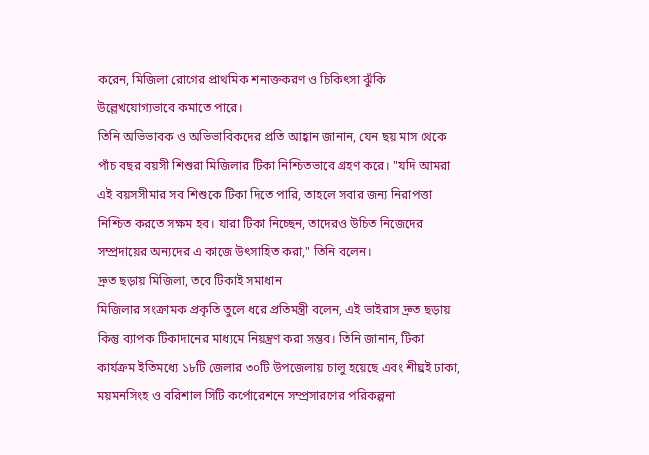করেন, মিজিলা রোগের প্রাথমিক শনাক্তকরণ ও চিকিৎসা ঝুঁকি উল্লেখযোগ্যভাবে কমাতে পারে।
তিনি অভিভাবক ও অভিভাবিকদের প্রতি আহ্বান জানান, যেন ছয় মাস থেকে পাঁচ বছর বয়সী শিশুরা মিজিলার টিকা নিশ্চিতভাবে গ্রহণ করে। "যদি আমরা এই বয়সসীমার সব শিশুকে টিকা দিতে পারি, তাহলে সবার জন্য নিরাপত্তা নিশ্চিত করতে সক্ষম হব। যারা টিকা নিচ্ছেন, তাদেরও উচিত নিজেদের সম্প্রদায়ের অন্যদের এ কাজে উৎসাহিত করা," তিনি বলেন।
দ্রুত ছড়ায় মিজিলা, তবে টিকাই সমাধান
মিজিলার সংক্রামক প্রকৃতি তুলে ধরে প্রতিমন্ত্রী বলেন, এই ভাইরাস দ্রুত ছড়ায় কিন্তু ব্যাপক টিকাদানের মাধ্যমে নিয়ন্ত্রণ করা সম্ভব। তিনি জানান, টিকা কার্যক্রম ইতিমধ্যে ১৮টি জেলার ৩০টি উপজেলায় চালু হয়েছে এবং শীঘ্রই ঢাকা, ময়মনসিংহ ও বরিশাল সিটি কর্পোরেশনে সম্প্রসারণের পরিকল্পনা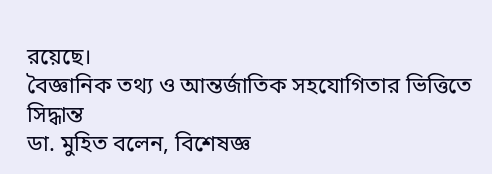রয়েছে।
বৈজ্ঞানিক তথ্য ও আন্তর্জাতিক সহযোগিতার ভিত্তিতে সিদ্ধান্ত
ডা. মুহিত বলেন, বিশেষজ্ঞ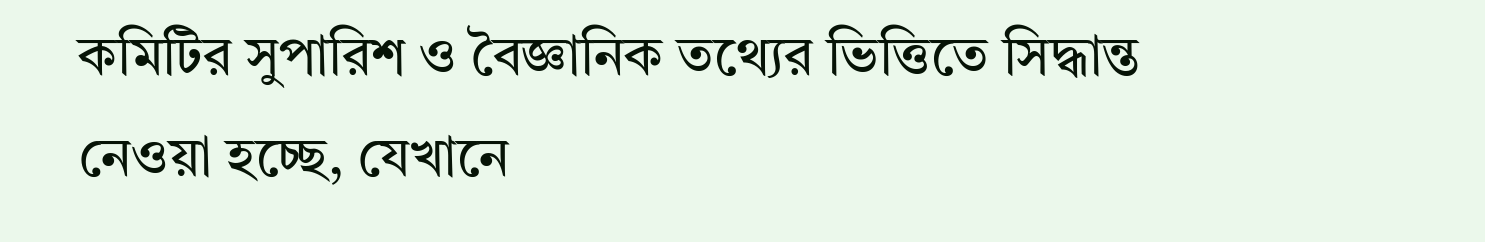কমিটির সুপারিশ ও বৈজ্ঞানিক তথ্যের ভিত্তিতে সিদ্ধান্ত নেওয়া হচ্ছে, যেখানে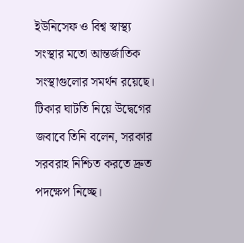ইউনিসেফ ও বিশ্ব স্বাস্থ্য সংস্থার মতো আন্তর্জাতিক সংস্থাগুলোর সমর্থন রয়েছে। টিকার ঘাটতি নিয়ে উদ্বেগের জবাবে তিনি বলেন, সরকার সরবরাহ নিশ্চিত করতে দ্রুত পদক্ষেপ নিচ্ছে।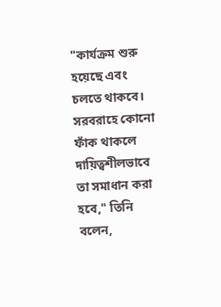"কার্যক্রম শুরু হয়েছে এবং চলতে থাকবে। সরবরাহে কোনো ফাঁক থাকলে দায়িত্বশীলভাবে তা সমাধান করা হবে," তিনি বলেন,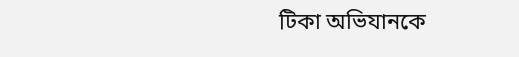টিকা অভিযানকে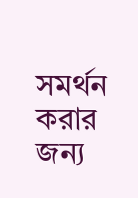সমর্থন করার জন্য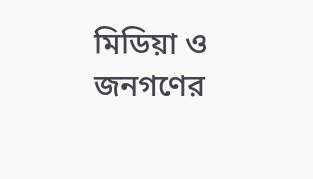মিডিয়া ও জনগণের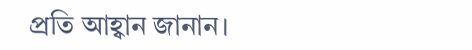প্রতি আহ্বান জানান।